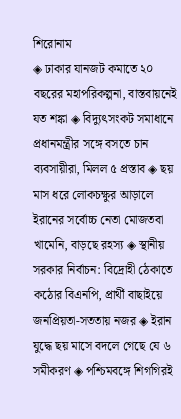শিরোনাম
◈ ঢাকার যানজট কমাতে ২০ বছরের মহাপরিকল্পনা, বাস্তবায়নেই যত শঙ্কা ◈ বিদ্যুৎসংকট সমাধানে প্রধানমন্ত্রীর সঙ্গে বসতে চান ব্যবসায়ীরা, মিলল ৫ প্রস্তাব ◈ ছয় মাস ধরে লোকচক্ষুর আড়ালে ইরানের সর্বোচ্চ নেতা মোজতবা খামেনি, বাড়ছে রহস্য ◈ স্থানীয় সরকার নির্বাচন: বিদ্রোহী ঠেকাতে কঠোর বিএনপি, প্রার্থী বাছাইয়ে জনপ্রিয়তা-সততায় নজর ◈ ইরান যুদ্ধে ছয় মাসে বদলে গেছে যে ৬ সমীকরণ ◈ পশ্চিমবঙ্গে শিগগিরই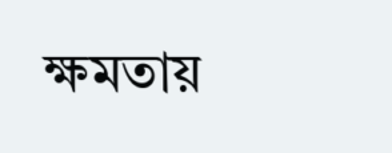ক্ষমতায়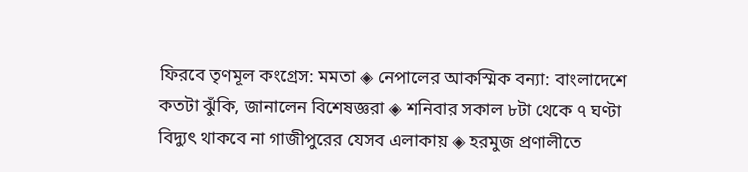ফিরবে তৃণমূল কংগ্রেস: মমতা ◈ নেপালের আকস্মিক বন্যা: বাংলাদেশে কতটা ঝুঁকি, জানালেন বিশেষজ্ঞরা ◈ শনিবার সকাল ৮টা থেকে ৭ ঘণ্টা বিদ্যুৎ থাকবে না গাজীপুরের যেসব এলাকায় ◈ হরমুজ প্রণালীতে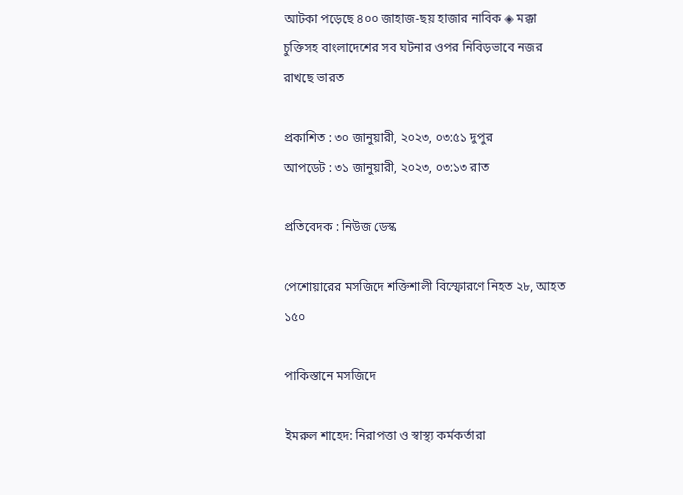আটকা পড়েছে ৪০০ জাহাজ-ছয় হাজার নাবিক ◈ মক্কা চুক্তিসহ বাংলাদেশের সব ঘটনার ওপর নিবিড়ভাবে নজর রাখছে ভারত

প্রকাশিত : ৩০ জানুয়ারী, ২০২৩, ০৩:৫১ দুপুর
আপডেট : ৩১ জানুয়ারী, ২০২৩, ০৩:১৩ রাত

প্রতিবেদক : নিউজ ডেস্ক

পেশোয়ারের মসজিদে শক্তিশালী বিস্ফোরণে নিহত ২৮, আহত ১৫০

পাকিস্তানে মসজিদে

ইমরুল শাহেদ: নিরাপত্তা ও স্বাস্থ্য কর্মকর্তারা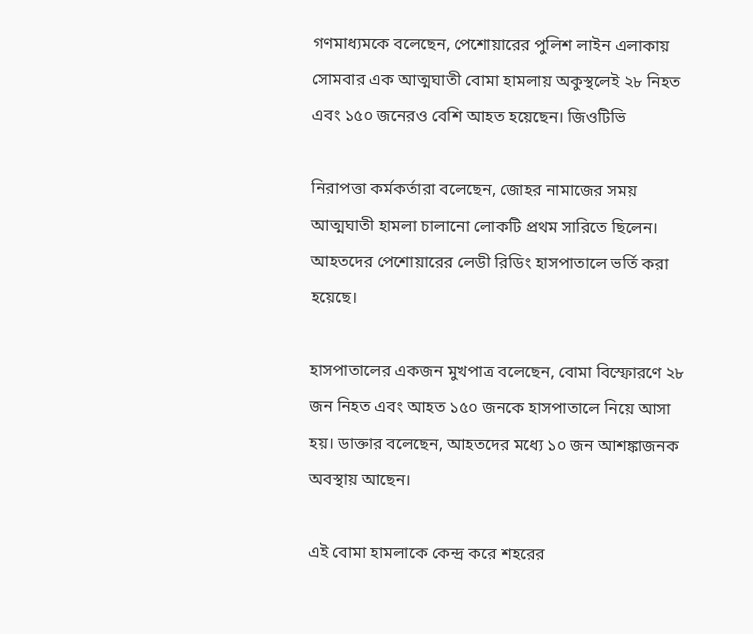গণমাধ্যমকে বলেছেন, পেশোয়ারের পুলিশ লাইন এলাকায় সোমবার এক আত্মঘাতী বোমা হামলায় অকুস্থলেই ২৮ নিহত এবং ১৫০ জনেরও বেশি আহত হয়েছেন। জিওটিভি

নিরাপত্তা কর্মকর্তারা বলেছেন, জোহর নামাজের সময় আত্মঘাতী হামলা চালানো লোকটি প্রথম সারিতে ছিলেন। আহতদের পেশোয়ারের লেডী রিডিং হাসপাতালে ভর্তি করা হয়েছে।

হাসপাতালের একজন মুখপাত্র বলেছেন, বোমা বিস্ফোরণে ২৮ জন নিহত এবং আহত ১৫০ জনকে হাসপাতালে নিয়ে আসা হয়। ডাক্তার বলেছেন, আহতদের মধ্যে ১০ জন আশঙ্কাজনক অবস্থায় আছেন।

এই বোমা হামলাকে কেন্দ্র করে শহরের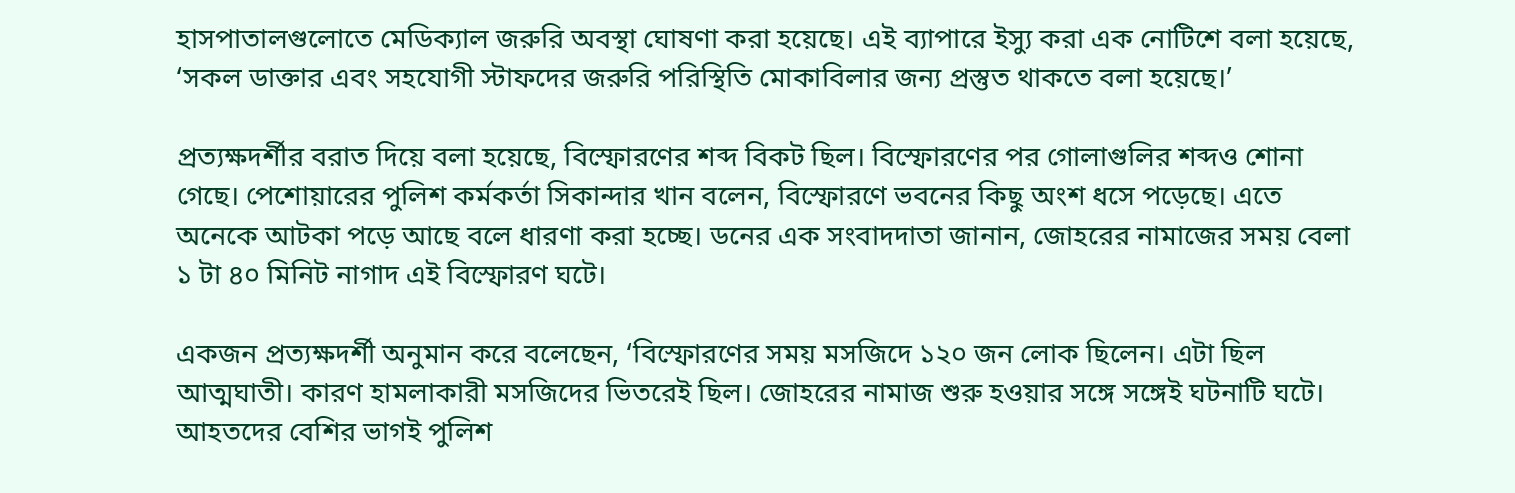হাসপাতালগুলোতে মেডিক্যাল জরুরি অবস্থা ঘোষণা করা হয়েছে। এই ব্যাপারে ইস্যু করা এক নোটিশে বলা হয়েছে, ‘সকল ডাক্তার এবং সহযোগী স্টাফদের জরুরি পরিস্থিতি মোকাবিলার জন্য প্রস্তুত থাকতে বলা হয়েছে।’

প্রত্যক্ষদর্শীর বরাত দিয়ে বলা হয়েছে, বিস্ফোরণের শব্দ বিকট ছিল। বিস্ফোরণের পর গোলাগুলির শব্দও শোনা গেছে। পেশোয়ারের পুলিশ কর্মকর্তা সিকান্দার খান বলেন, বিস্ফোরণে ভবনের কিছু অংশ ধসে পড়েছে। এতে অনেকে আটকা পড়ে আছে বলে ধারণা করা হচ্ছে। ডনের এক সংবাদদাতা জানান, জোহরের নামাজের সময় বেলা ১ টা ৪০ মিনিট নাগাদ এই বিস্ফোরণ ঘটে।

একজন প্রত্যক্ষদর্শী অনুমান করে বলেছেন, ‘বিস্ফোরণের সময় মসজিদে ১২০ জন লোক ছিলেন। এটা ছিল আত্মঘাতী। কারণ হামলাকারী মসজিদের ভিতরেই ছিল। জোহরের নামাজ শুরু হওয়ার সঙ্গে সঙ্গেই ঘটনাটি ঘটে। আহতদের বেশির ভাগই পুলিশ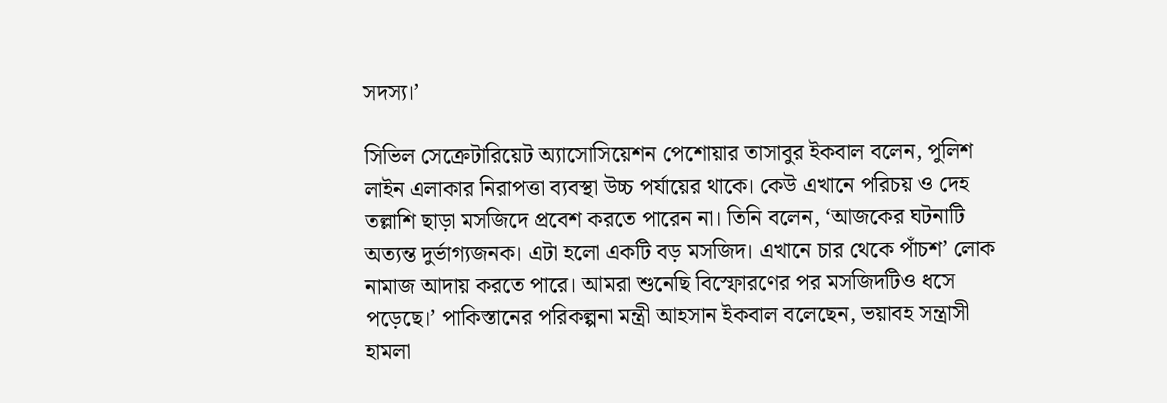সদস্য।’

সিভিল সেক্রেটারিয়েট অ্যাসোসিয়েশন পেশোয়ার তাসাবুর ইকবাল বলেন, পুলিশ লাইন এলাকার নিরাপত্তা ব্যবস্থা উচ্চ পর্যায়ের থাকে। কেউ এখানে পরিচয় ও দেহ তল্লাশি ছাড়া মসজিদে প্রবেশ করতে পারেন না। তিনি বলেন, ‘আজকের ঘটনাটি অত্যন্ত দুর্ভাগ্যজনক। এটা হলো একটি বড় মসজিদ। এখানে চার থেকে পাঁচশ’ লোক নামাজ আদায় করতে পারে। আমরা শুনেছি বিস্ফোরণের পর মসজিদটিও ধসে পড়েছে।’ পাকিস্তানের পরিকল্পনা মন্ত্রী আহসান ইকবাল বলেছেন, ভয়াবহ সন্ত্রাসী হামলা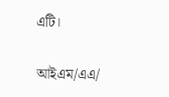এটি।

আইএম/এএ/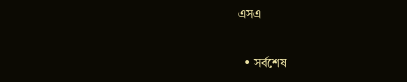এসএ

  • সর্বশেষ